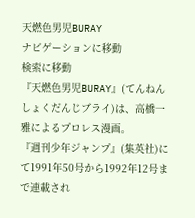天燃色男児BURAY
ナビゲーションに移動
検索に移動
『天燃色男児BURAY』(てんねんしょくだんじブライ)は、高橋一雅によるプロレス漫画。
『週刊少年ジャンプ』(集英社)にて1991年50号から1992年12号まで連載され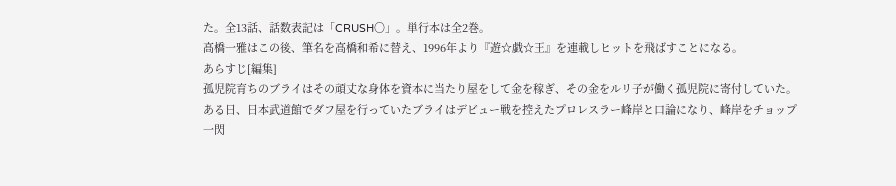た。全13話、話数表記は「CRUSH〇」。単行本は全2巻。
高橋一雅はこの後、筆名を高橋和希に替え、1996年より『遊☆戯☆王』を連載しヒットを飛ばすことになる。
あらすじ[編集]
孤児院育ちのブライはその頑丈な身体を資本に当たり屋をして金を稼ぎ、その金をルリ子が働く孤児院に寄付していた。
ある日、日本武道館でダフ屋を行っていたブライはデビュー戦を控えたプロレスラー峰岸と口論になり、峰岸をチョップ一閃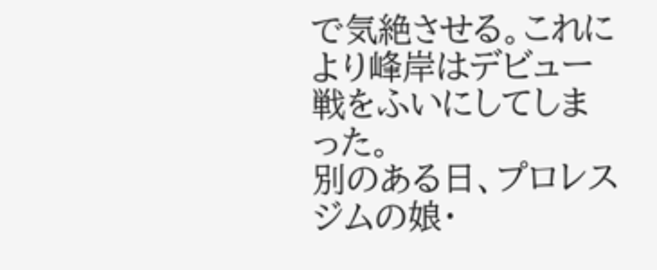で気絶させる。これにより峰岸はデビュー戦をふいにしてしまった。
別のある日、プロレスジムの娘・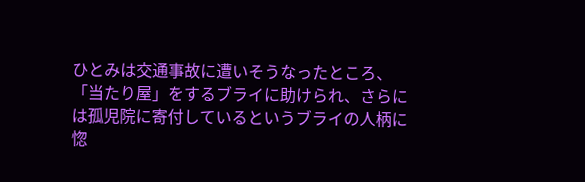ひとみは交通事故に遭いそうなったところ、「当たり屋」をするブライに助けられ、さらには孤児院に寄付しているというブライの人柄に惚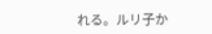れる。ルリ子か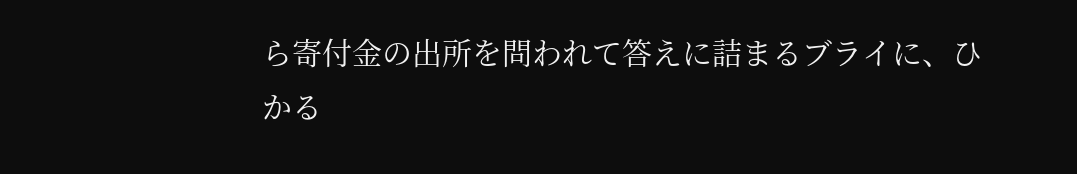ら寄付金の出所を問われて答えに詰まるブライに、ひかる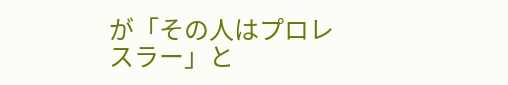が「その人はプロレスラー」と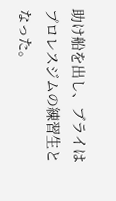助け船を出し、ブライはプロレスジムの練習生となった。